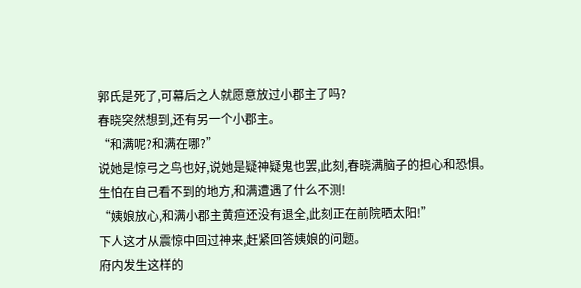郭氏是死了,可幕后之人就愿意放过小郡主了吗?
春晓突然想到,还有另一个小郡主。
“和满呢?和满在哪?”
说她是惊弓之鸟也好,说她是疑神疑鬼也罢,此刻,春晓满脑子的担心和恐惧。
生怕在自己看不到的地方,和满遭遇了什么不测!
“姨娘放心,和满小郡主黄疸还没有退全,此刻正在前院晒太阳!”
下人这才从震惊中回过神来,赶紧回答姨娘的问题。
府内发生这样的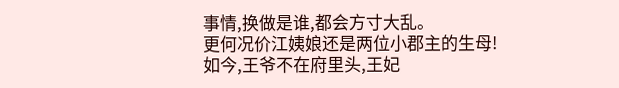事情,换做是谁,都会方寸大乱。
更何况价江姨娘还是两位小郡主的生母!
如今,王爷不在府里头,王妃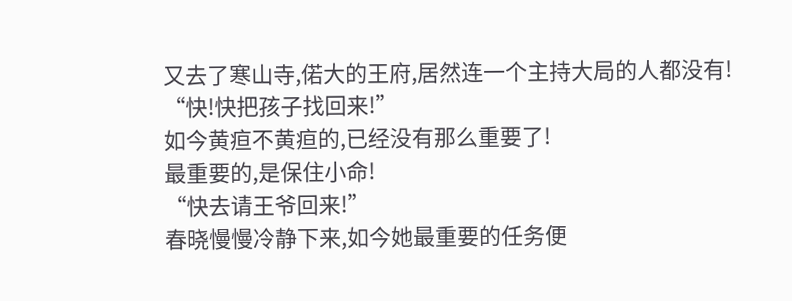又去了寒山寺,偌大的王府,居然连一个主持大局的人都没有!
“快!快把孩子找回来!”
如今黄疸不黄疸的,已经没有那么重要了!
最重要的,是保住小命!
“快去请王爷回来!”
春晓慢慢冷静下来,如今她最重要的任务便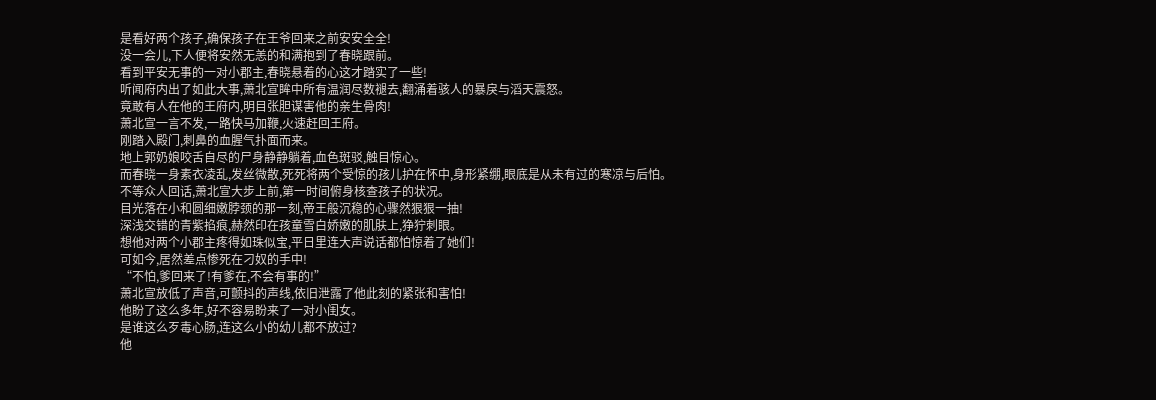是看好两个孩子,确保孩子在王爷回来之前安安全全!
没一会儿,下人便将安然无恙的和满抱到了春晓跟前。
看到平安无事的一对小郡主,春晓悬着的心这才踏实了一些!
听闻府内出了如此大事,萧北宣眸中所有温润尽数褪去,翻涌着骇人的暴戾与滔天震怒。
竟敢有人在他的王府内,明目张胆谋害他的亲生骨肉!
萧北宣一言不发,一路快马加鞭,火速赶回王府。
刚踏入殿门,刺鼻的血腥气扑面而来。
地上郭奶娘咬舌自尽的尸身静静躺着,血色斑驳,触目惊心。
而春晓一身素衣凌乱,发丝微散,死死将两个受惊的孩儿护在怀中,身形紧绷,眼底是从未有过的寒凉与后怕。
不等众人回话,萧北宣大步上前,第一时间俯身核查孩子的状况。
目光落在小和圆细嫩脖颈的那一刻,帝王般沉稳的心骤然狠狠一抽!
深浅交错的青紫掐痕,赫然印在孩童雪白娇嫩的肌肤上,狰狞刺眼。
想他对两个小郡主疼得如珠似宝,平日里连大声说话都怕惊着了她们!
可如今,居然差点惨死在刁奴的手中!
“不怕,爹回来了!有爹在,不会有事的!”
萧北宣放低了声音,可颤抖的声线,依旧泄露了他此刻的紧张和害怕!
他盼了这么多年,好不容易盼来了一对小闺女。
是谁这么歹毒心肠,连这么小的幼儿都不放过?
他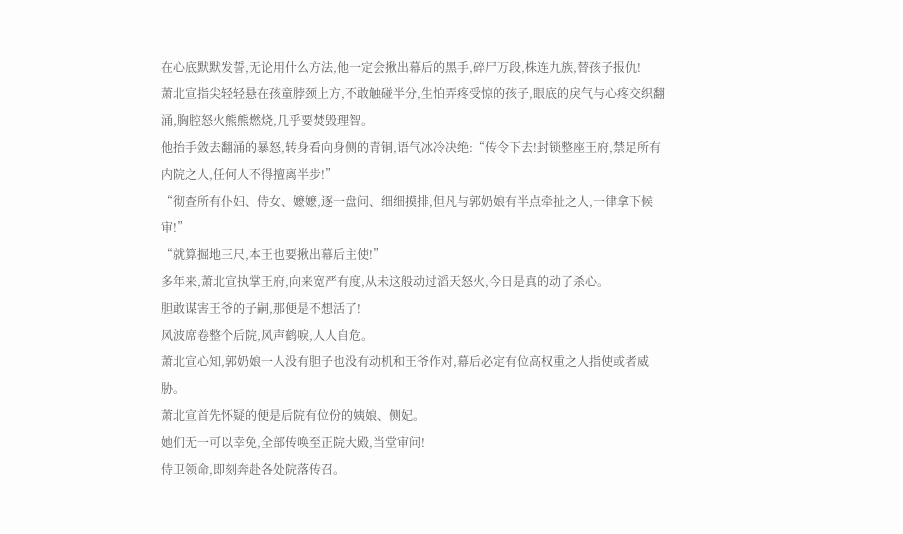在心底默默发誓,无论用什么方法,他一定会揪出幕后的黑手,碎尸万段,株连九族,替孩子报仇!
萧北宣指尖轻轻悬在孩童脖颈上方,不敢触碰半分,生怕弄疼受惊的孩子,眼底的戾气与心疼交织翻涌,胸腔怒火熊熊燃烧,几乎要焚毁理智。
他抬手敛去翻涌的暴怒,转身看向身侧的青铜,语气冰冷决绝:“传令下去!封锁整座王府,禁足所有内院之人,任何人不得擅离半步!”
“彻查所有仆妇、侍女、嬷嬷,逐一盘问、细细摸排,但凡与郭奶娘有半点牵扯之人,一律拿下候审!”
“就算掘地三尺,本王也要揪出幕后主使!”
多年来,萧北宣执掌王府,向来宽严有度,从未这般动过滔天怒火,今日是真的动了杀心。
胆敢谋害王爷的子嗣,那便是不想活了!
风波席卷整个后院,风声鹤唳,人人自危。
萧北宣心知,郭奶娘一人没有胆子也没有动机和王爷作对,幕后必定有位高权重之人指使或者威胁。
萧北宣首先怀疑的便是后院有位份的姨娘、侧妃。
她们无一可以幸免,全部传唤至正院大殿,当堂审问!
侍卫领命,即刻奔赴各处院落传召。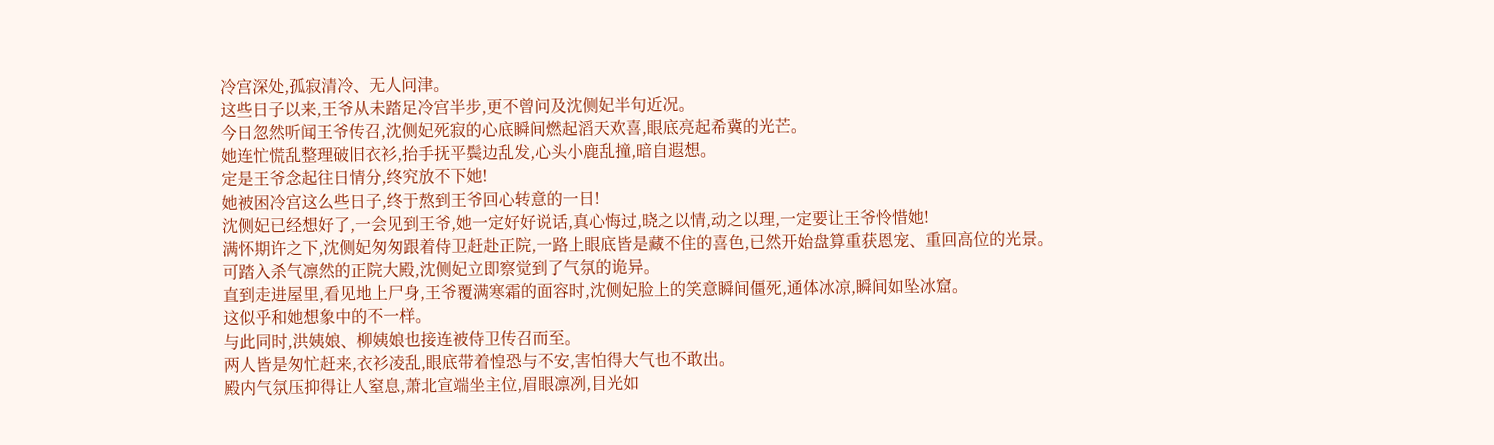冷宫深处,孤寂清冷、无人问津。
这些日子以来,王爷从未踏足冷宫半步,更不曾问及沈侧妃半句近况。
今日忽然听闻王爷传召,沈侧妃死寂的心底瞬间燃起滔天欢喜,眼底亮起希冀的光芒。
她连忙慌乱整理破旧衣衫,抬手抚平鬓边乱发,心头小鹿乱撞,暗自遐想。
定是王爷念起往日情分,终究放不下她!
她被困冷宫这么些日子,终于熬到王爷回心转意的一日!
沈侧妃已经想好了,一会见到王爷,她一定好好说话,真心悔过,晓之以情,动之以理,一定要让王爷怜惜她!
满怀期许之下,沈侧妃匆匆跟着侍卫赶赴正院,一路上眼底皆是藏不住的喜色,已然开始盘算重获恩宠、重回高位的光景。
可踏入杀气凛然的正院大殿,沈侧妃立即察觉到了气氛的诡异。
直到走进屋里,看见地上尸身,王爷覆满寒霜的面容时,沈侧妃脸上的笑意瞬间僵死,通体冰凉,瞬间如坠冰窟。
这似乎和她想象中的不一样。
与此同时,洪姨娘、柳姨娘也接连被侍卫传召而至。
两人皆是匆忙赶来,衣衫凌乱,眼底带着惶恐与不安,害怕得大气也不敢出。
殿内气氛压抑得让人窒息,萧北宣端坐主位,眉眼凛冽,目光如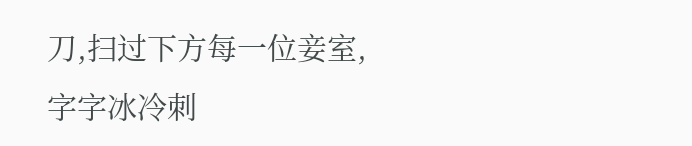刀,扫过下方每一位妾室,字字冰冷刺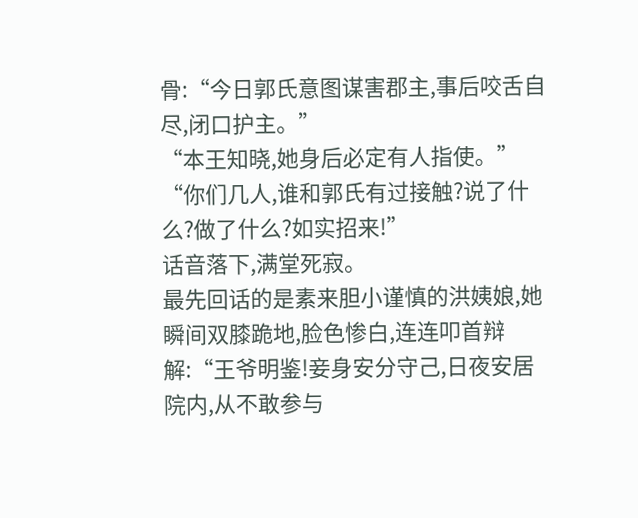骨:“今日郭氏意图谋害郡主,事后咬舌自尽,闭口护主。”
“本王知晓,她身后必定有人指使。”
“你们几人,谁和郭氏有过接触?说了什么?做了什么?如实招来!”
话音落下,满堂死寂。
最先回话的是素来胆小谨慎的洪姨娘,她瞬间双膝跪地,脸色惨白,连连叩首辩解:“王爷明鉴!妾身安分守己,日夜安居院内,从不敢参与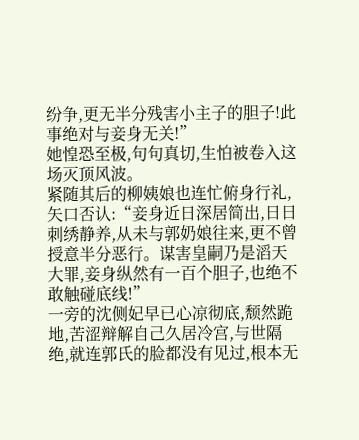纷争,更无半分残害小主子的胆子!此事绝对与妾身无关!”
她惶恐至极,句句真切,生怕被卷入这场灭顶风波。
紧随其后的柳姨娘也连忙俯身行礼,矢口否认:“妾身近日深居简出,日日刺绣静养,从未与郭奶娘往来,更不曾授意半分恶行。谋害皇嗣乃是滔天大罪,妾身纵然有一百个胆子,也绝不敢触碰底线!”
一旁的沈侧妃早已心凉彻底,颓然跪地,苦涩辩解自己久居冷宫,与世隔绝,就连郭氏的脸都没有见过,根本无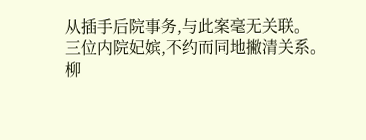从插手后院事务,与此案毫无关联。
三位内院妃嫔,不约而同地撇清关系。
柳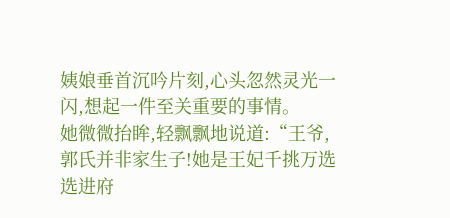姨娘垂首沉吟片刻,心头忽然灵光一闪,想起一件至关重要的事情。
她微微抬眸,轻飘飘地说道:“王爷,郭氏并非家生子!她是王妃千挑万选选进府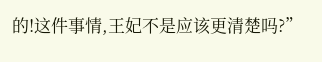的!这件事情,王妃不是应该更清楚吗?”